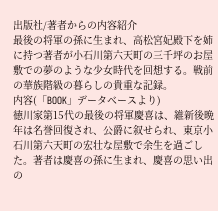出版社/著者からの内容紹介
最後の将軍の孫に生まれ、高松宮妃殿下を姉に持つ著者が小石川第六天町の三千坪のお屋敷での夢のような少女時代を回想する。戦前の華族階級の暮らしの貴重な記録。
内容(「BOOK」データベースより)
徳川家第15代の最後の将軍慶喜は、維新後晩年は名誉回復され、公爵に叙せられ、東京小石川第六天町の宏壮な屋敷で余生を過ごした。著者は慶喜の孫に生まれ、慶喜の思い出の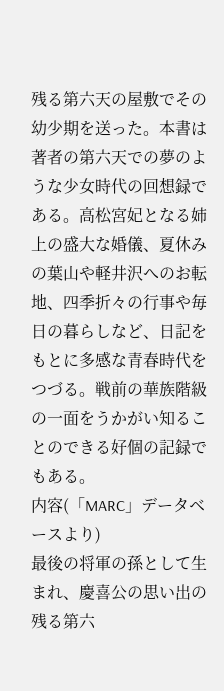残る第六天の屋敷でその幼少期を送った。本書は著者の第六天での夢のような少女時代の回想録である。高松宮妃となる姉上の盛大な婚儀、夏休みの葉山や軽井沢へのお転地、四季折々の行事や毎日の暮らしなど、日記をもとに多感な青春時代をつづる。戦前の華族階級の一面をうかがい知ることのできる好個の記録でもある。
内容(「MARC」データベースより)
最後の将軍の孫として生まれ、慶喜公の思い出の残る第六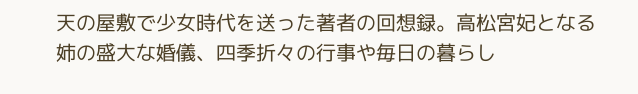天の屋敷で少女時代を送った著者の回想録。高松宮妃となる姉の盛大な婚儀、四季折々の行事や毎日の暮らし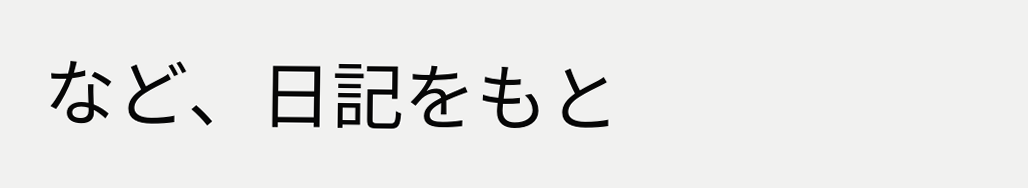など、日記をもと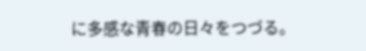に多感な青春の日々をつづる。